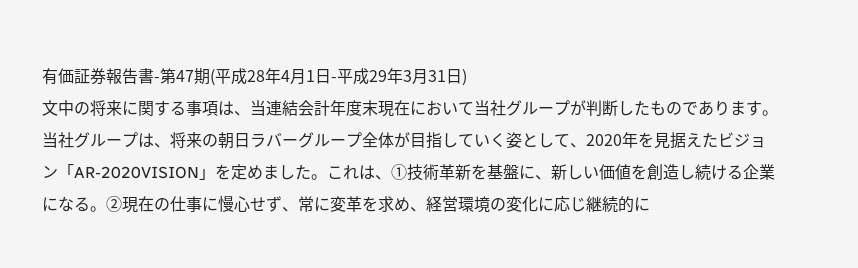有価証券報告書-第47期(平成28年4月1日-平成29年3月31日)
文中の将来に関する事項は、当連結会計年度末現在において当社グループが判断したものであります。
当社グループは、将来の朝日ラバーグループ全体が目指していく姿として、2020年を見据えたビジョン「AR-2020VISION」を定めました。これは、①技術革新を基盤に、新しい価値を創造し続ける企業になる。②現在の仕事に慢心せず、常に変革を求め、経営環境の変化に応じ継続的に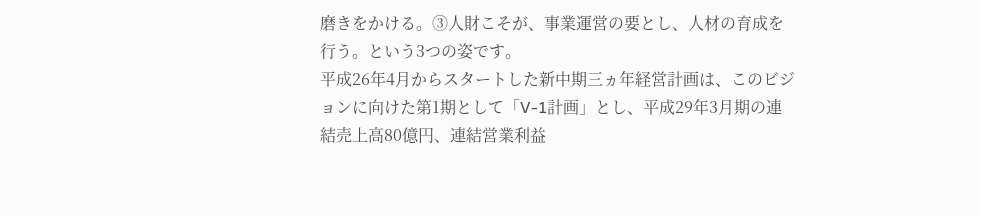磨きをかける。③人財こそが、事業運営の要とし、人材の育成を行う。という3つの姿です。
平成26年4月からスタートした新中期三ヵ年経営計画は、このビジョンに向けた第1期として「V-1計画」とし、平成29年3月期の連結売上高80億円、連結営業利益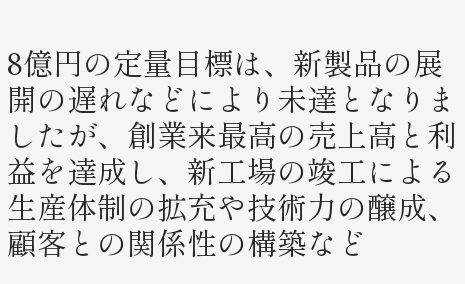8億円の定量目標は、新製品の展開の遅れなどにより未達となりましたが、創業来最高の売上高と利益を達成し、新工場の竣工による生産体制の拡充や技術力の醸成、顧客との関係性の構築など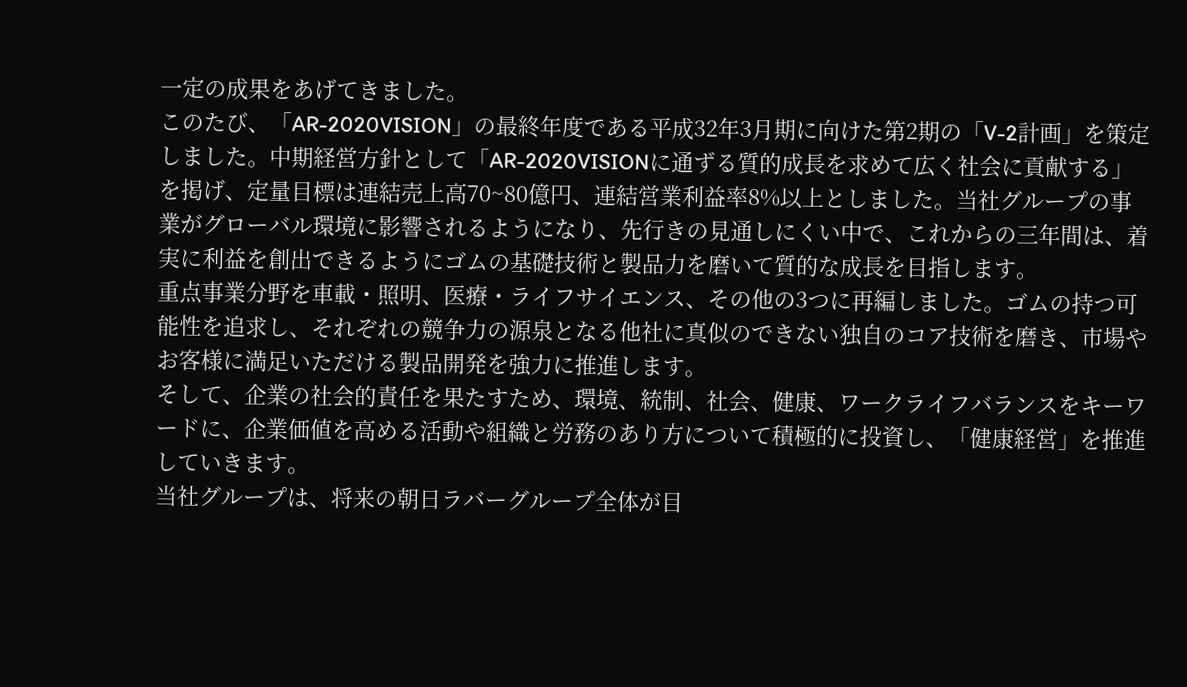一定の成果をあげてきました。
このたび、「AR-2020VISION」の最終年度である平成32年3月期に向けた第2期の「V-2計画」を策定しました。中期経営方針として「AR-2020VISIONに通ずる質的成長を求めて広く社会に貢献する」を掲げ、定量目標は連結売上高70~80億円、連結営業利益率8%以上としました。当社グループの事業がグローバル環境に影響されるようになり、先行きの見通しにくい中で、これからの三年間は、着実に利益を創出できるようにゴムの基礎技術と製品力を磨いて質的な成長を目指します。
重点事業分野を車載・照明、医療・ライフサイエンス、その他の3つに再編しました。ゴムの持つ可能性を追求し、それぞれの競争力の源泉となる他社に真似のできない独自のコア技術を磨き、市場やお客様に満足いただける製品開発を強力に推進します。
そして、企業の社会的責任を果たすため、環境、統制、社会、健康、ワークライフバランスをキーワードに、企業価値を高める活動や組織と労務のあり方について積極的に投資し、「健康経営」を推進していきます。
当社グループは、将来の朝日ラバーグループ全体が目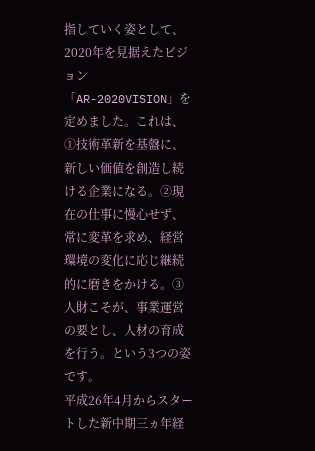指していく姿として、2020年を見据えたビジョン「AR-2020VISION」を定めました。これは、①技術革新を基盤に、新しい価値を創造し続ける企業になる。②現在の仕事に慢心せず、常に変革を求め、経営環境の変化に応じ継続的に磨きをかける。③人財こそが、事業運営の要とし、人材の育成を行う。という3つの姿です。
平成26年4月からスタートした新中期三ヵ年経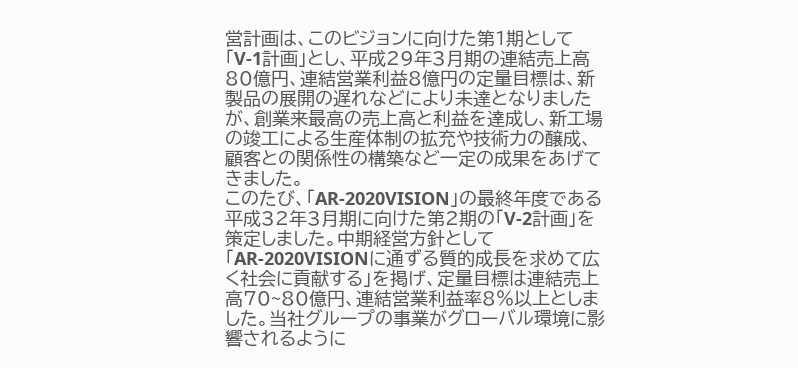営計画は、このビジョンに向けた第1期として「V-1計画」とし、平成29年3月期の連結売上高80億円、連結営業利益8億円の定量目標は、新製品の展開の遅れなどにより未達となりましたが、創業来最高の売上高と利益を達成し、新工場の竣工による生産体制の拡充や技術力の醸成、顧客との関係性の構築など一定の成果をあげてきました。
このたび、「AR-2020VISION」の最終年度である平成32年3月期に向けた第2期の「V-2計画」を策定しました。中期経営方針として「AR-2020VISIONに通ずる質的成長を求めて広く社会に貢献する」を掲げ、定量目標は連結売上高70~80億円、連結営業利益率8%以上としました。当社グループの事業がグローバル環境に影響されるように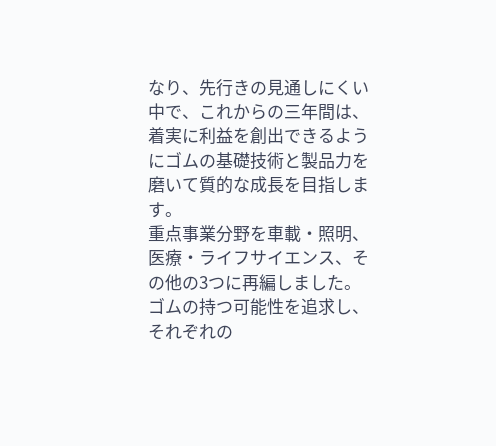なり、先行きの見通しにくい中で、これからの三年間は、着実に利益を創出できるようにゴムの基礎技術と製品力を磨いて質的な成長を目指します。
重点事業分野を車載・照明、医療・ライフサイエンス、その他の3つに再編しました。ゴムの持つ可能性を追求し、それぞれの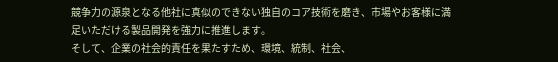競争力の源泉となる他社に真似のできない独自のコア技術を磨き、市場やお客様に満足いただける製品開発を強力に推進します。
そして、企業の社会的責任を果たすため、環境、統制、社会、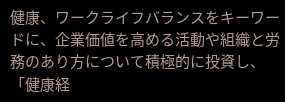健康、ワークライフバランスをキーワードに、企業価値を高める活動や組織と労務のあり方について積極的に投資し、「健康経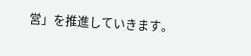営」を推進していきます。